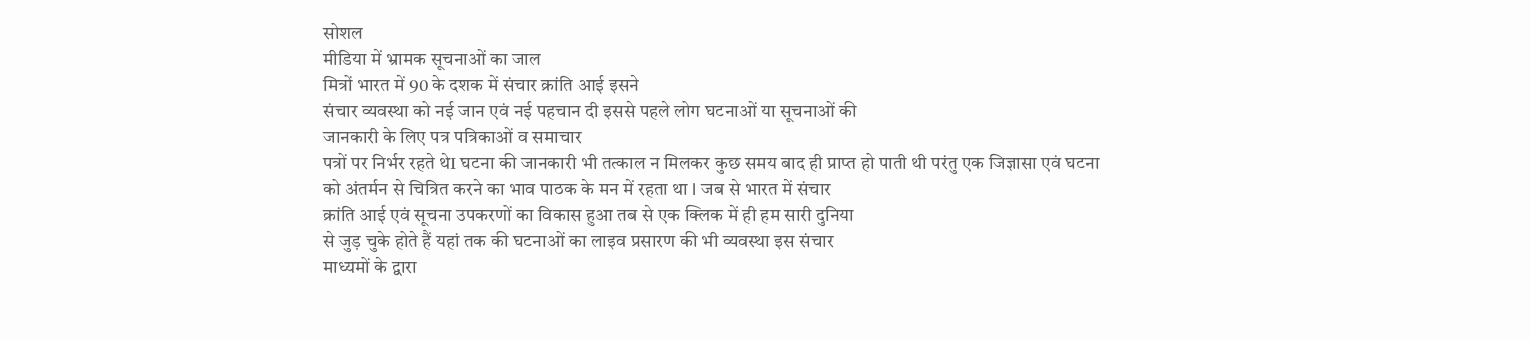सोशल
मीडिया में भ्रामक सूचनाओं का जाल
मित्रों भारत में 90 के दशक में संचार क्रांति आई इसने
संचार व्यवस्था को नई जान एवं नई पहचान दी इससे पहले लोग घटनाओं या सूचनाओं की
जानकारी के लिए पत्र पत्रिकाओं व समाचार
पत्रों पर निर्भर रहते थेI घटना की जानकारी भी तत्काल न मिलकर कुछ समय बाद ही प्राप्त हो पाती थी परंतु एक जिज्ञासा एवं घटना
को अंतर्मन से चित्रित करने का भाव पाठक के मन में रहता था I जब से भारत में संचार
क्रांति आई एवं सूचना उपकरणों का विकास हुआ तब से एक क्लिक में ही हम सारी दुनिया
से जुड़ चुके होते हैं यहां तक की घटनाओं का लाइव प्रसारण की भी व्यवस्था इस संचार
माध्यमों के द्वारा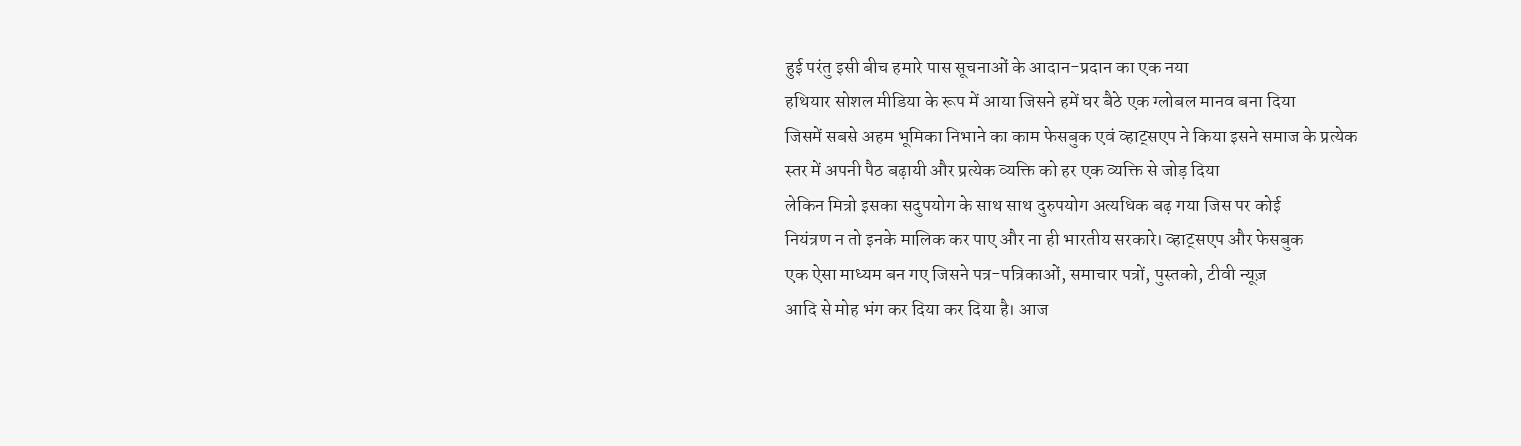हुई परंतु इसी बीच हमारे पास सूचनाओं के आदान-प्रदान का एक नया
हथियार सोशल मीडिया के रूप में आया जिसने हमें घर बैठे एक ग्लोबल मानव बना दिया
जिसमें सबसे अहम भूमिका निभाने का काम फेसबुक एवं व्हाट्सएप ने किया इसने समाज के प्रत्येक
स्तर में अपनी पैठ बढ़ायी और प्रत्येक व्यक्ति को हर एक व्यक्ति से जोड़ दिया
लेकिन मित्रो इसका सदुपयोग के साथ साथ दुरुपयोग अत्यधिक बढ़ गया जिस पर कोई
नियंत्रण न तो इनके मालिक कर पाए और ना ही भारतीय सरकारे। व्हाट्सएप और फेसबुक
एक ऐसा माध्यम बन गए जिसने पत्र-पत्रिकाओं, समाचार पत्रों, पुस्तको, टीवी न्यूज़
आदि से मोह भंग कर दिया कर दिया है। आज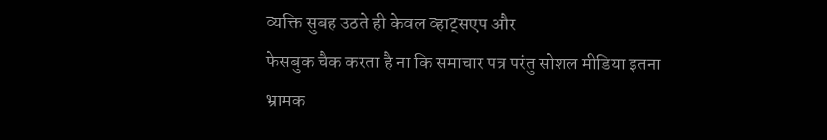व्यक्ति सुबह उठते ही केवल व्हाट्सएप और
फेसबुक चैक करता है ना कि समाचार पत्र परंतु सोशल मीडिया इतना भ्रामक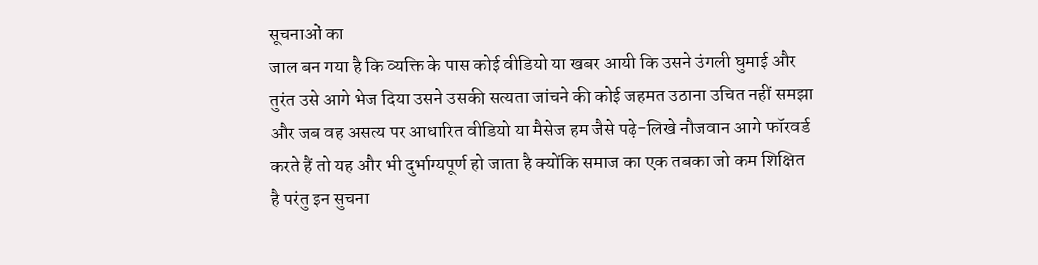सूचनाओं का
जाल बन गया है कि व्यक्ति के पास कोई वीडियो या खबर आयी कि उसने उंगली घुमाई और
तुरंत उसे आगे भेज दिया उसने उसकी सत्यता जांचने की कोई जहमत उठाना उचित नहीं समझा
और जब वह असत्य पर आधारित वीडियो या मैसेज हम जैसे पढ़े-लिखे नौजवान आगे फॉरवर्ड
करते हैं तो यह और भी दुर्भाग्यपूर्ण हो जाता है क्योंकि समाज का एक तबका जो कम शिक्षित
है परंतु इन सुचना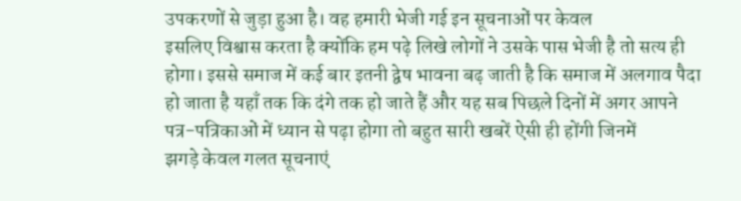उपकरणों से जुड़ा हुआ है। वह हमारी भेजी गई इन सूचनाओं पर केवल
इसलिए विश्वास करता है क्योंकि हम पढ़े लिखे लोगों ने उसके पास भेजी है तो सत्य ही
होगा। इससे समाज में कई बार इतनी द्वेष भावना बढ़ जाती है कि समाज में अलगाव पैदा
हो जाता है यहाँ तक कि दंगे तक हो जाते हैं और यह सब पिछले दिनों में अगर आपने
पत्र-पत्रिकाओं में ध्यान से पढ़ा होगा तो बहुत सारी खबरें ऐसी ही होंगी जिनमें
झगड़े केवल गलत सूचनाएं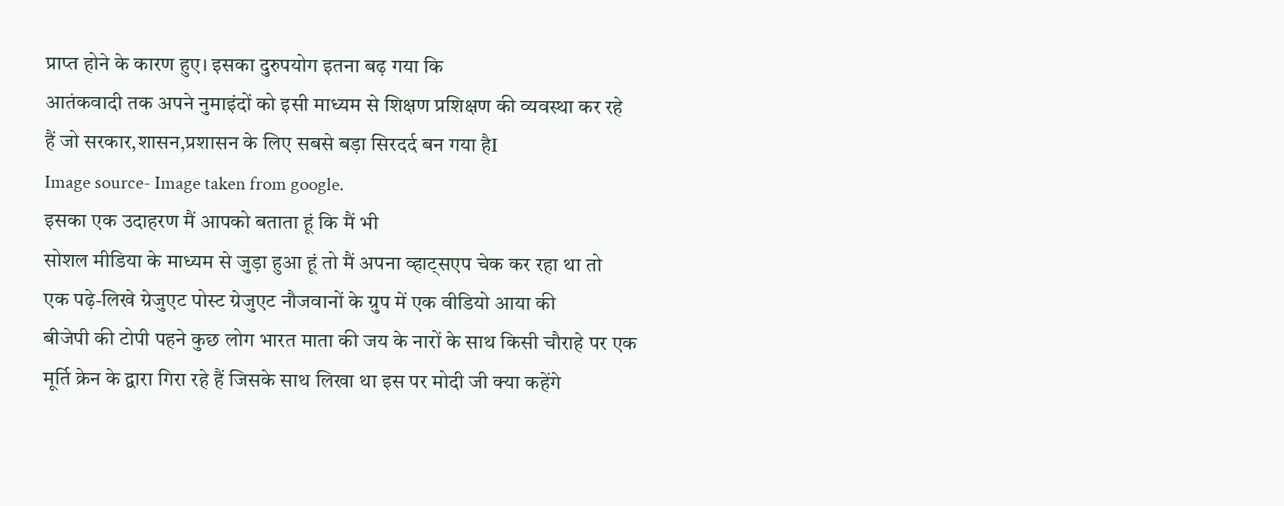प्राप्त होने के कारण हुए। इसका दुरुपयोग इतना बढ़ गया कि
आतंकवादी तक अपने नुमाइंदों को इसी माध्यम से शिक्षण प्रशिक्षण की व्यवस्था कर रहे
हैं जो सरकार,शासन,प्रशासन के लिए सबसे बड़ा सिरदर्द बन गया हैI
Image source- Image taken from google.
इसका एक उदाहरण मैं आपको बताता हूं कि मैं भी
सोशल मीडिया के माध्यम से जुड़ा हुआ हूं तो मैं अपना व्हाट्सएप चेक कर रहा था तो
एक पढ़े-लिखे ग्रेजुएट पोस्ट ग्रेजुएट नौजवानों के ग्रुप में एक वीडियो आया की
बीजेपी की टोपी पहने कुछ लोग भारत माता की जय के नारों के साथ किसी चौराहे पर एक
मूर्ति क्रेन के द्वारा गिरा रहे हैं जिसके साथ लिखा था इस पर मोदी जी क्या कहेंगे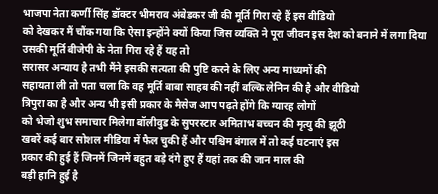भाजपा नेता कर्णी सिंह डॉक्टर भीमराव अंबेडकर जी की मूर्ति गिरा रहे हैं इस वीडियो
को देखकर मैं चौंक गया कि ऐसा इन्होंने क्यों किया जिस व्यक्ति ने पूरा जीवन इस देश को बनाने में लगा दिया उसकी मूर्ति बीजेपी के नेता गिरा रहे हैं यह तो
सरासर अन्याय है तभी मैंने इसकी सत्यता की पुष्टि करने के लिए अन्य माध्यमों की
सहायता ली तो पता चला कि वह मूर्ति बाबा साहब की नहीं बल्कि लेनिन की है और वीडियो
त्रिपुरा का है और अन्य भी इसी प्रकार के मैसेज आप पढ़ते होंगे कि ग्यारह लोगों
को भेजो शुभ समाचार मिलेगा बॉलीवुड के सुपरस्टार अमिताभ बच्चन की मृत्यु की झूठी
खबरें कई बार सोशल मीडिया में फैल चुकी हैं और पश्चिम बंगाल में तो कई घटनाएं इस
प्रकार की हुई हैं जिनमें जिनमें बहुत बड़े दंगे हुए हैं यहां तक की जान माल की
बड़ी हानि हुई है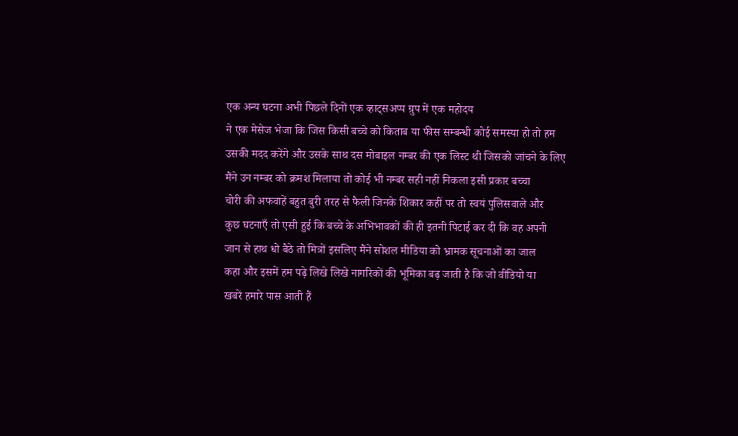एक अन्य घटना अभी पिछले दिनों एक व्हाट्सअप्प ग्रुप में एक महोदय
ने एक मेसेज भेजा कि जिस किसी बच्चे को किताब या फीस सम्बन्धी कोई समस्या हो तो हम
उसकी मदद करेंगे और उसके साथ दस मोबाइल नम्बर की एक लिस्ट थी जिसको जांचने के लिए
मैंने उन नम्बर को क्रमश मिलाया तो कोई भी नम्बर सही नहीं निकला इसी प्रकार बच्चा
चोरी की अफवाहें बहुत बुरी तरह से फैली जिनके शिकार कहीं पर तो स्वयं पुलिसवाले और
कुछ घटनाएँ तो एसी हुई कि बच्चे के अभिभावकों की ही इतनी पिटाई कर दी कि वह अपनी
जान से हाथ धो बैठे तो मित्रों इसलिए मैंने सोशल मीडिया को भ्रामक सूचनाओं का जाल
कहा और इसमें हम पढ़े लिखे लिखे नागरिकों की भूमिका बढ़ जाती है कि जो वीडियो या
खबरें हमारे पास आती हैं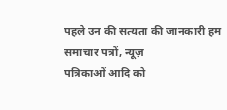पहले उन की सत्यता की जानकारी हम समाचार पत्रों, न्यूज़
पत्रिकाओं आदि को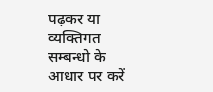पढ़कर या व्यक्तिगत सम्बन्धो के आधार पर करें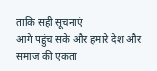ताकि सही सूचनाएं
आगे पहुंच सके और हमारे देश और समाज की एकता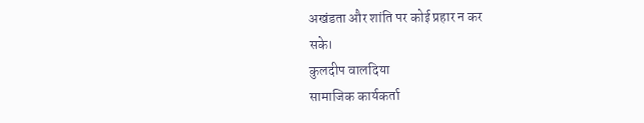अखंडता और शांति पर कोई प्रहार न कर
सके।
कुलदीप वालदिया
सामाजिक कार्यकर्ता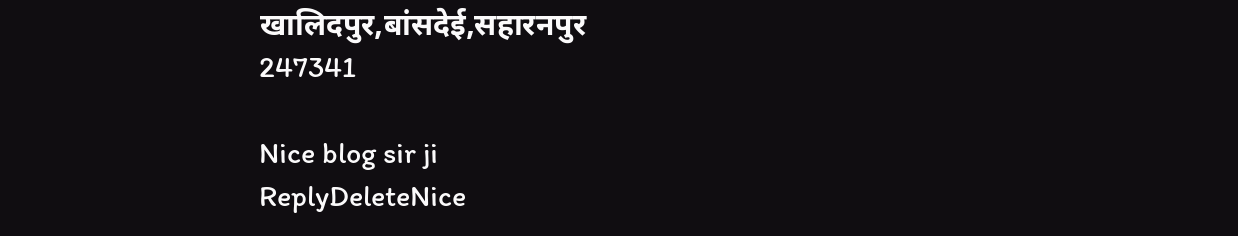खालिदपुर,बांसदेई,सहारनपुर
247341

Nice blog sir ji
ReplyDeleteNice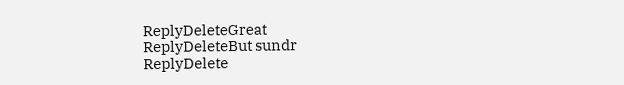ReplyDeleteGreat
ReplyDeleteBut sundr
ReplyDelete